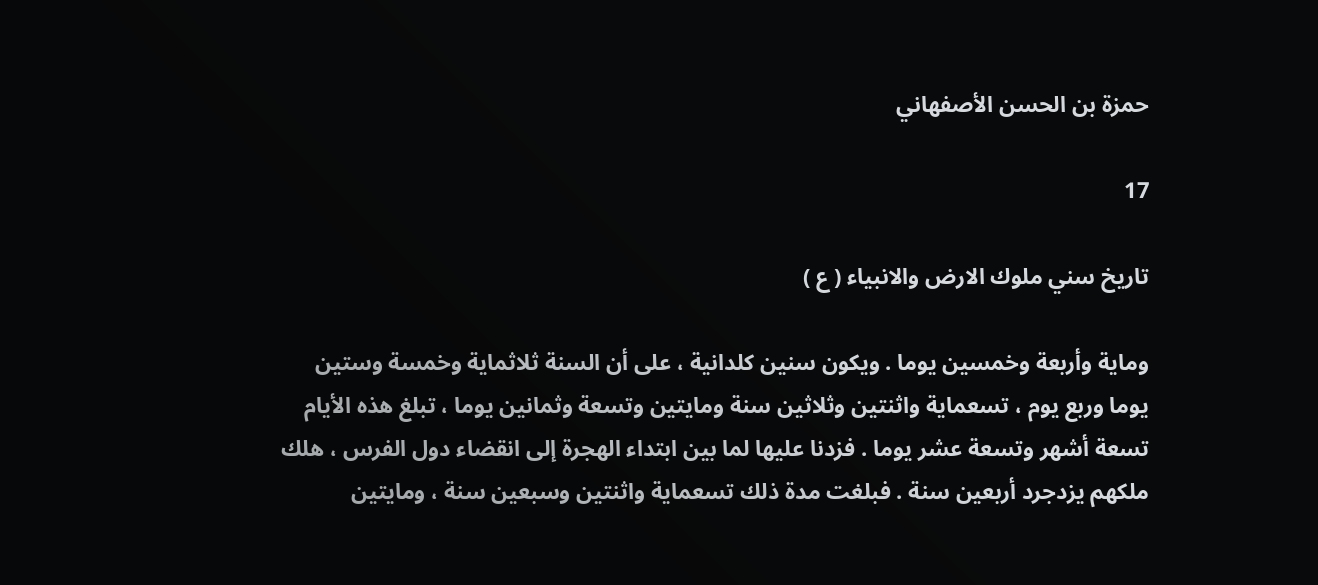حمزة بن الحسن الأصفهاني

17

تاريخ سني ملوك الارض والانبياء ( ع )

وماية وأربعة وخمسين يوما . ويكون سنين كلدانية ، على أن السنة ثلاثماية وخمسة وستين يوما وربع يوم ، تسعماية واثنتين وثلاثين سنة ومايتين وتسعة وثمانين يوما ، تبلغ هذه الأيام تسعة أشهر وتسعة عشر يوما . فزدنا عليها لما بين ابتداء الهجرة إلى انقضاء دول الفرس ، هلك ملكهم يزدجرد أربعين سنة . فبلغت مدة ذلك تسعماية واثنتين وسبعين سنة ، ومايتين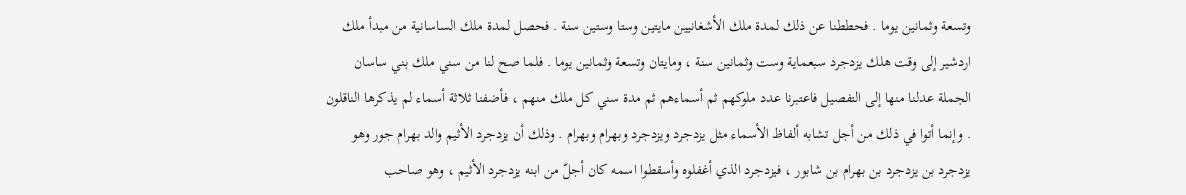وتسعة وثمانين يوما . فحططنا عن ذلك لمدة ملك الأشغانيين مايتين وستا وستين سنة . فحصل لمدة ملك الساسانية من مبدأ ملك اردشير إلى وقت هلك يزدجرد سبعماية وست وثمانين سنة ، ومايتان وتسعة وثمانين يوما . فلما صح لنا من سني ملك بني ساسان الجملة عدلنا منها إلى التفصيل فاعتبرنا عدد ملوكهم ثم أسماءهم ثم مدة سني كل ملك منهم ، فأضفنا ثلاثة أسماء لم يذكرها الناقلون . وإنما أتوا في ذلك من أجل تشابه ألفاظ الأسماء مثل يزدجرد ويزدجرد وبهرام وبهرام . وذلك أن يزدجرد الأثيم والد بهرام جور وهو يزدجرد بن يزدجرد بن بهرام بن شابور ، فيزدجرد الذي أغفلوه وأسقطوا اسمه كان أجلّ من ابنه يزدجرد الأثيم ، وهو صاحب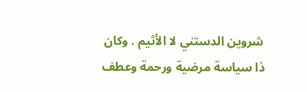شروين الدستني لا الأثيم . وكان ذا سياسة مرضية ورحمة وعطف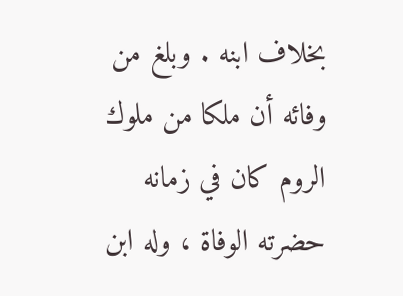بخلاف ابنه . وبلغ من وفائه أن ملكا من ملوك الروم كان في زمانه حضرته الوفاة ، وله ابن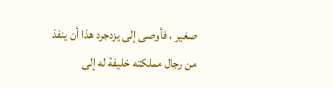صغير ، فأوصى إلى يزدجرد هذا أن ينفذ من رجال مملكته خليفة له إلى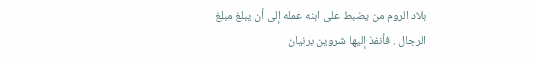بلاد الروم من يضبط على ابنه عمله إلى أن يبلغ مبلغ الرجال . فأنفذ إليها شروين برنيان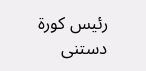رئيس كورة دستنى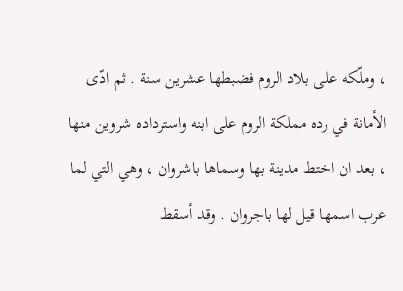، وملّكه على بلاد الروم فضبطها عشرين سنة . ثم ادّى الأمانة في رده مملكة الروم على ابنه واسترداده شروين منها ، بعد ان اختط مدينة بها وسماها باشروان ، وهي التي لما عرب اسمها قيل لها باجروان . وقد أسقط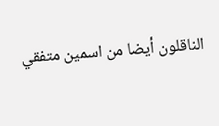الناقلون أيضا من اسمين متفقي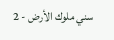سني ملوك الأرض - 2